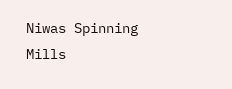Niwas Spinning Mills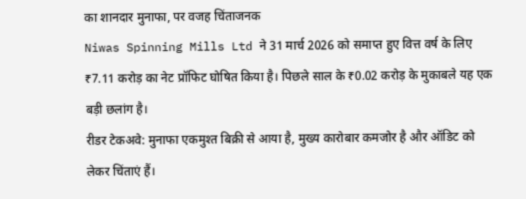का शानदार मुनाफा, पर वजह चिंताजनक
Niwas Spinning Mills Ltd ने 31 मार्च 2026 को समाप्त हुए वित्त वर्ष के लिए ₹7.11 करोड़ का नेट प्रॉफिट घोषित किया है। पिछले साल के ₹0.02 करोड़ के मुकाबले यह एक बड़ी छलांग है।
रीडर टेकअवे: मुनाफा एकमुश्त बिक्री से आया है, मुख्य कारोबार कमजोर है और ऑडिट को लेकर चिंताएं हैं।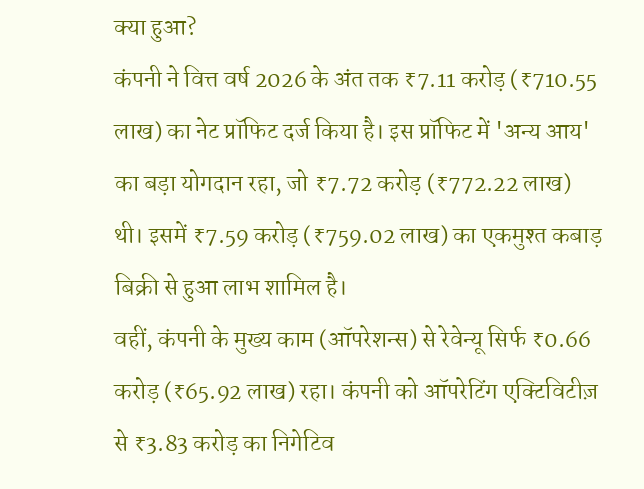क्या हुआ?
कंपनी ने वित्त वर्ष 2026 के अंत तक ₹7.11 करोड़ (₹710.55 लाख) का नेट प्रॉफिट दर्ज किया है। इस प्रॉफिट में 'अन्य आय' का बड़ा योगदान रहा, जो ₹7.72 करोड़ (₹772.22 लाख) थी। इसमें ₹7.59 करोड़ (₹759.02 लाख) का एकमुश्त कबाड़ बिक्री से हुआ लाभ शामिल है।
वहीं, कंपनी के मुख्य काम (ऑपरेशन्स) से रेवेन्यू सिर्फ ₹0.66 करोड़ (₹65.92 लाख) रहा। कंपनी को ऑपरेटिंग एक्टिविटीज़ से ₹3.83 करोड़ का निगेटिव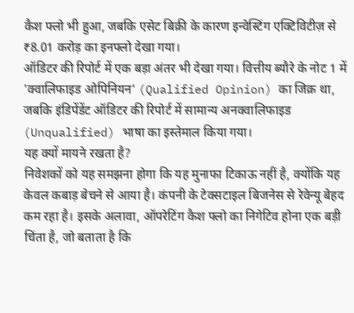कैश फ्लो भी हुआ, जबकि एसेट बिक्री के कारण इन्वेस्टिंग एक्टिविटीज़ से ₹8.01 करोड़ का इनफ्लो देखा गया।
ऑडिटर की रिपोर्ट में एक बड़ा अंतर भी देखा गया। वित्तीय ब्यौरे के नोट 1 में 'क्वालिफाइड ओपिनियन' (Qualified Opinion) का जिक्र था, जबकि इंडिपेंडेंट ऑडिटर की रिपोर्ट में सामान्य अनक्वालिफाइड (Unqualified) भाषा का इस्तेमाल किया गया।
यह क्यों मायने रखता है?
निवेशकों को यह समझना होगा कि यह मुनाफा टिकाऊ नहीं है, क्योंकि यह केवल कबाड़ बेचने से आया है। कंपनी के टेक्सटाइल बिजनेस से रेवेन्यू बेहद कम रहा है। इसके अलावा, ऑपरेटिंग कैश फ्लो का निगेटिव होना एक बड़ी चिंता है, जो बताता है कि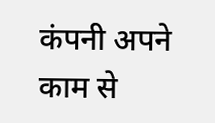कंपनी अपने काम से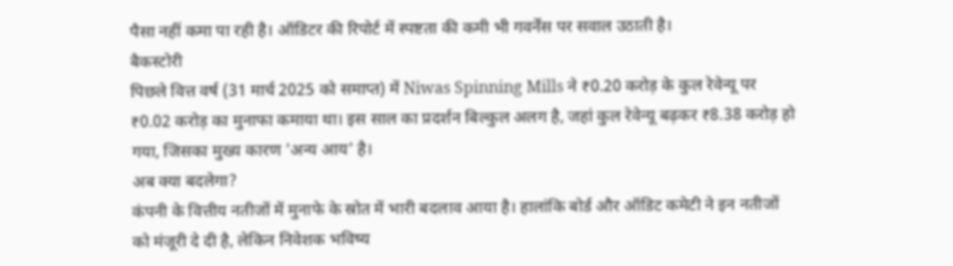पैसा नहीं कमा पा रही है। ऑडिटर की रिपोर्ट में स्पष्टता की कमी भी गवर्नेंस पर सवाल उठाती है।
बैकस्टोरी
पिछले वित्त वर्ष (31 मार्च 2025 को समाप्त) में Niwas Spinning Mills ने ₹0.20 करोड़ के कुल रेवेन्यू पर ₹0.02 करोड़ का मुनाफा कमाया था। इस साल का प्रदर्शन बिल्कुल अलग है, जहां कुल रेवेन्यू बढ़कर ₹8.38 करोड़ हो गया, जिसका मुख्य कारण 'अन्य आय' है।
अब क्या बदलेगा?
कंपनी के वित्तीय नतीजों में मुनाफे के स्रोत में भारी बदलाव आया है। हालांकि बोर्ड और ऑडिट कमेटी ने इन नतीजों को मंजूरी दे दी है, लेकिन निवेशक भविष्य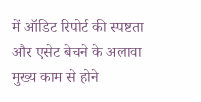में ऑडिट रिपोर्ट की स्पष्टता और एसेट बेचने के अलावा मुख्य काम से होने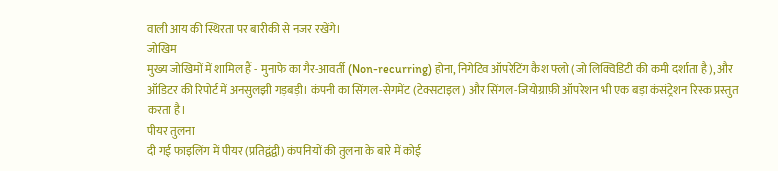वाली आय की स्थिरता पर बारीकी से नजर रखेंगे।
जोखिम
मुख्य जोखिमों में शामिल हैं - मुनाफे का गैर-आवर्ती (Non-recurring) होना, निगेटिव ऑपरेटिंग कैश फ्लो (जो लिक्विडिटी की कमी दर्शाता है), और ऑडिटर की रिपोर्ट में अनसुलझी गड़बड़ी। कंपनी का सिंगल-सेगमेंट (टेक्सटाइल) और सिंगल-जियोग्राफ़ी ऑपरेशन भी एक बड़ा कंसंट्रेशन रिस्क प्रस्तुत करता है।
पीयर तुलना
दी गई फाइलिंग में पीयर (प्रतिद्वंद्वी) कंपनियों की तुलना के बारे में कोई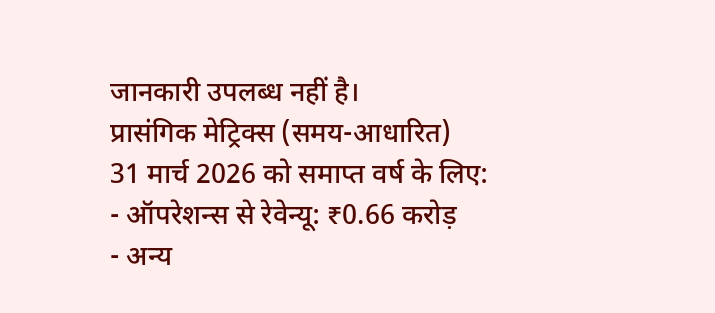जानकारी उपलब्ध नहीं है।
प्रासंगिक मेट्रिक्स (समय-आधारित)
31 मार्च 2026 को समाप्त वर्ष के लिए:
- ऑपरेशन्स से रेवेन्यू: ₹0.66 करोड़
- अन्य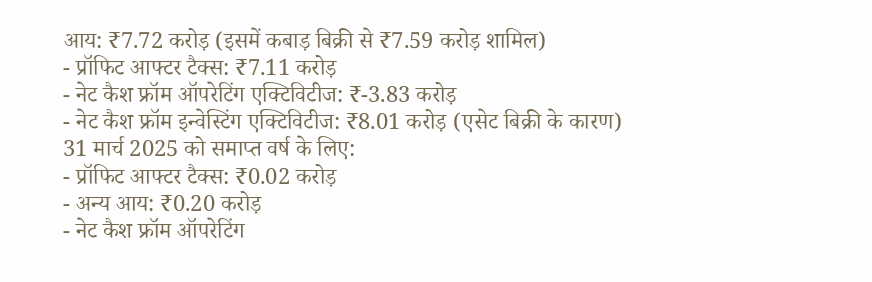आय: ₹7.72 करोड़ (इसमें कबाड़ बिक्री से ₹7.59 करोड़ शामिल)
- प्रॉफिट आफ्टर टैक्स: ₹7.11 करोड़
- नेट कैश फ्रॉम ऑपरेटिंग एक्टिविटीज: ₹-3.83 करोड़
- नेट कैश फ्रॉम इन्वेस्टिंग एक्टिविटीज: ₹8.01 करोड़ (एसेट बिक्री के कारण)
31 मार्च 2025 को समाप्त वर्ष के लिए:
- प्रॉफिट आफ्टर टैक्स: ₹0.02 करोड़
- अन्य आय: ₹0.20 करोड़
- नेट कैश फ्रॉम ऑपरेटिंग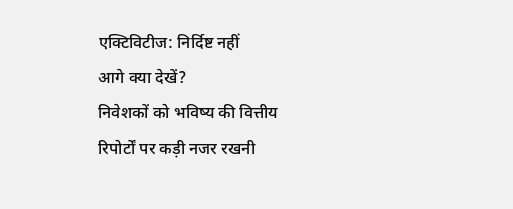एक्टिविटीज: निर्दिष्ट नहीं
आगे क्या देखें?
निवेशकों को भविष्य की वित्तीय रिपोर्टों पर कड़ी नजर रखनी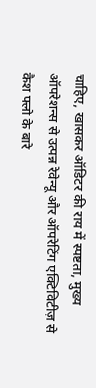चाहिए, खासकर ऑडिटर की राय में स्पष्टता, मुख्य ऑपरेशन्स से उत्पन्न रेवेन्यू और ऑपरेटिंग एक्टिविटीज़ से कैश फ्लो के बारे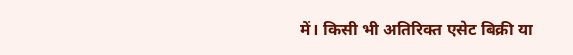में। किसी भी अतिरिक्त एसेट बिक्री या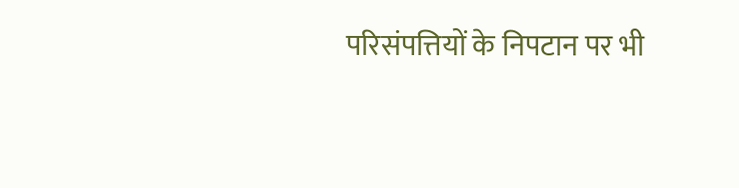परिसंपत्तियों के निपटान पर भी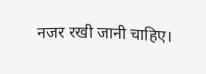नजर रखी जानी चाहिए।